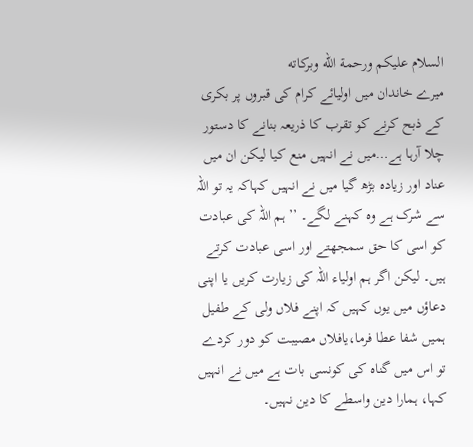السلام عليكم ورحمة الله وبركاته
میرے خاندان میں اولیائے کرام کی قبروں پر بکری کے ذبح کرنے کو تقرب کا ذریعہ بنانے کا دستور چلا آرہا ہے…میں نے انہیں منع کیا لیکن ان میں عناد اور زیادہ بڑھ گیا میں نے انہیں کہاکہ یہ تو اللہ سے شرک ہے وہ کہنے لگے۔ ’’ ہم اللہ کی عبادت کو اسی کا حق سمجھتے اور اسی عبادت کرتے ہیں۔ لیکن اگر ہم اولیاء اللہ کی زیارت کریں یا اپنی دعاؤں میں یوں کہیں کہ اپنے فلاں ولی کے طفیل ہمیں شفا عطا فرما،یافلاں مصیبت کو دور کردے تو اس میں گناہ کی کونسی بات ہے میں نے انہیں کہا، ہمارا دین واسطے کا دین نہیں۔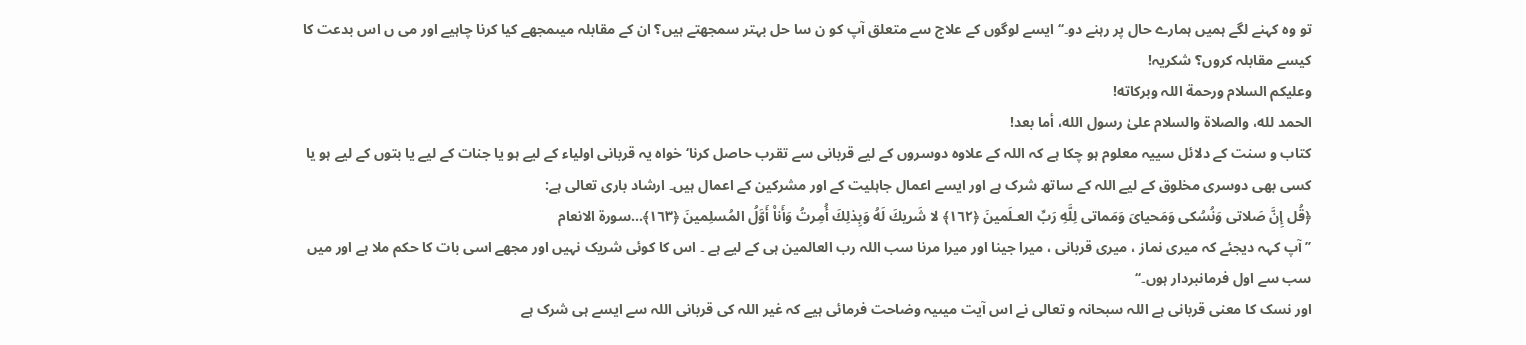تو وہ کہنے لگے ہمیں ہمارے حال پر رہنے دو۔‘‘ ایسے لوگوں کے علاج سے متعلق آپ کو ن سا حل بہتر سمجھتے ہیں؟ ان کے مقابلہ میںمجھے کیا کرنا چاہیے اور می ں اس بدعت کا کیسے مقابلہ کروں؟ شکریہ!
وعلیکم السلام ورحمة اللہ وبرکاته!
الحمد لله، والصلاة والسلام علىٰ رسول الله، أما بعد!
کتاب و سنت کے دلائل سییہ معلوم ہو چکا ہے کہ اللہ کے علاوہ دوسروں کے لیے قربانی سے تقرب حاصل کرنا‘ خواہ یہ قربانی اولیاء کے لیے ہو یا جنات کے لیے یا بتوں کے لیے ہو یا کسی بھی دوسری مخلوق کے لیے اللہ کے ساتھ شرک ہے اور ایسے اعمال جاہلیت کے اور مشرکین کے اعمال ہیں۔ ارشاد باری تعالی ہے:
﴿قُل إِنَّ صَلاتى وَنُسُكى وَمَحياىَ وَمَماتى لِلَّهِ رَبِّ العـلَمينَ ﴿١٦٢﴾ لا شَريكَ لَهُ وَبِذلِكَ أُمِرتُ وَأَنا۠ أَوَّلُ المُسلِمينَ ﴿١٦٣﴾...سورة الانعام
’’ آپ کہہ دیجئے کہ میری نماز ، میری قربانی ، میرا جینا اور میرا مرنا سب اللہ رب العالمین ہی کے لیے ہے ۔ اس کا کوئی شریک نہیں اور مجھے اسی بات کا حکم ملا ہے اور میں سب سے اول فرمانبردار ہوں۔‘‘
اور نسک کا معنی قربانی ہے اللہ سبحانہ و تعالی نے اس آیت میںیہ وضاحت فرمائی ہیے کہ غیر اللہ کی قربانی اللہ سے ایسے ہی شرک ہے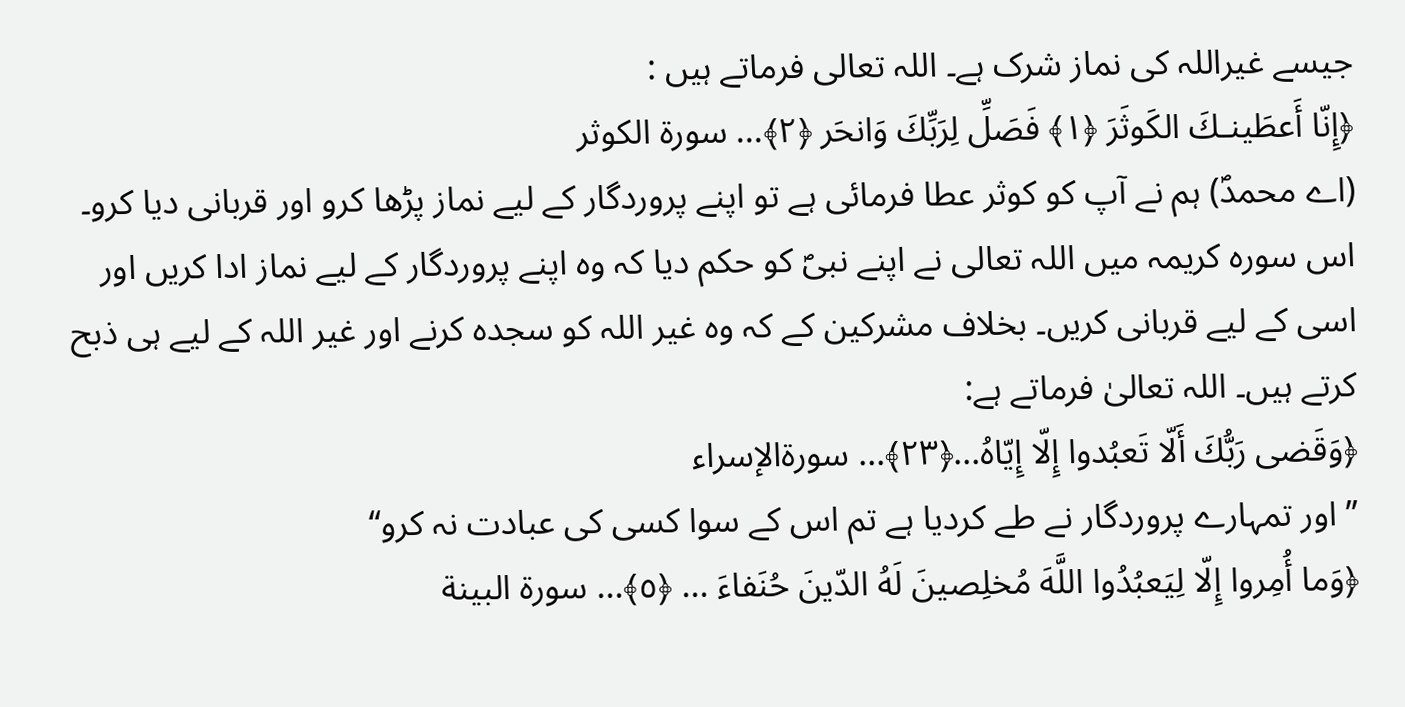جیسے غیراللہ کی نماز شرک ہے۔ اللہ تعالی فرماتے ہیں :
﴿إِنّا أَعطَينـكَ الكَوثَرَ ﴿١﴾ فَصَلِّ لِرَبِّكَ وَانحَر ﴿٢﴾... سورة الكوثر
(اے محمدؐ) ہم نے آپ کو کوثر عطا فرمائی ہے تو اپنے پروردگار کے لیے نماز پڑھا کرو اور قربانی دیا کرو۔
اس سورہ کریمہ میں اللہ تعالی نے اپنے نبیؐ کو حکم دیا کہ وہ اپنے پروردگار کے لیے نماز ادا کریں اور اسی کے لیے قربانی کریں۔ بخلاف مشرکین کے کہ وہ غیر اللہ کو سجدہ کرنے اور غیر اللہ کے لیے ہی ذبح کرتے ہیں۔ اللہ تعالیٰ فرماتے ہے:
﴿وَقَضى رَبُّكَ أَلّا تَعبُدوا إِلّا إِيّاهُ...﴿٢٣﴾... سورةالإسراء
’’ اور تمہارے پروردگار نے طے کردیا ہے تم اس کے سوا کسی کی عبادت نہ کرو‘‘
﴿وَما أُمِروا إِلّا لِيَعبُدُوا اللَّهَ مُخلِصينَ لَهُ الدّينَ حُنَفاءَ ... ﴿٥﴾... سورة البينة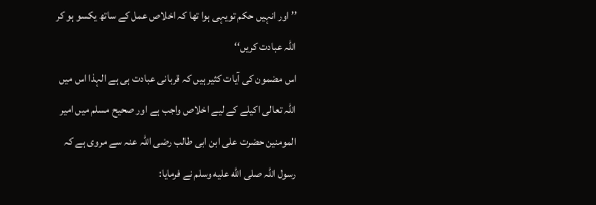’’ اور انہیں حکم تویہی ہوا تھا کہ اخلاص عمل کے ساتھ یکسو ہو کر اللہ عبادت کریں‘‘
اس مضمون کی آیات کثیر ہیں کہ قربانی عبادت ہی ہے الہذا اس میں اللہ تعالی اکیلے کے لیے اخلاص واجب ہے اور صحیح مسلم میں امیر المومنین حضرت علی ابن ابی طالب رضی اللہ عنہ سے مروی ہے کہ رسول اللہ صلى الله عليه وسلم نے فرمایا: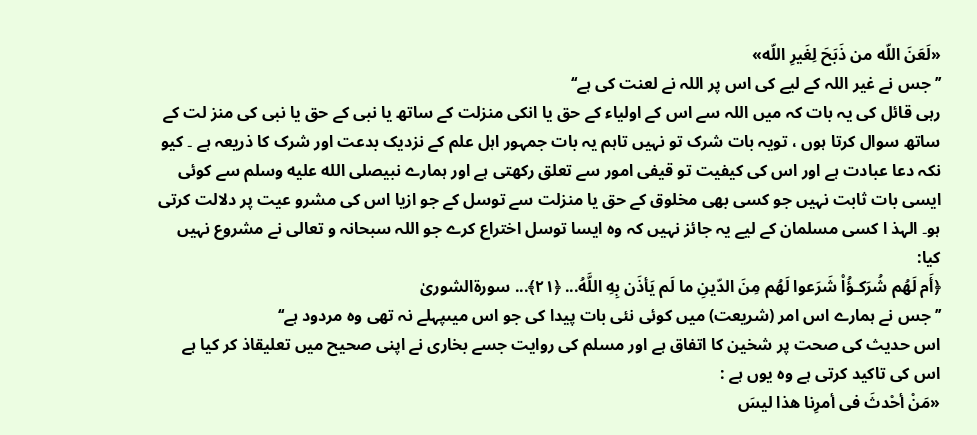«لَعَنَ اللّه من ذَبَحَ لِغَیرِ اللّه»
’’ جس نے غیر اللہ کے لیے کی اس پر اللہ نے لعنت کی ہے‘‘
رہی قائل کی یہ بات کہ میں اللہ سے اس کے اولیاء کے حق یا انکی منزلت کے ساتھ یا نبی کے حق یا نبی کی منز لت کے ساتھ سوال کرتا ہوں ، تویہ بات شرک تو نہیں تاہم یہ بات جمہور اہل علم کے نزدیک بدعت اور شرک کا ذریعہ ہے ۔ کیو نکہ دعا عبادت ہے اور اس کی کیفیت تو قیفی امور سے تعلق رکھتی ہے اور ہمارے نبیصلى الله عليه وسلم سے کوئی ایسی بات ثابت نہیں جو کسی بھی مخلوق کے حق یا منزلت سے توسل کے جو ازیا اس کی مشرو عیت پر دلالت کرتی ہو۔ الہذ ا کسی مسلمان کے لیے یہ جائز نہیں کہ وہ ایسا توسل اختراع کرے جو اللہ سبحانہ و تعالی نے مشروع نہیں کیا:
﴿أَم لَهُم شُرَكـؤُا۟ شَرَعوا لَهُم مِنَ الدّينِ ما لَم يَأذَن بِهِ اللَّهُ... ﴿٢١﴾... سورةالشورىٰ
’’ جس نے ہمارے اس امر (شریعت) میں کوئی نئی بات پیدا کی جو اس میںپہلے نہ تھی وہ مردود ہے‘‘
اس حدیث کی صحت پر شخین کا اتفاق ہے اور مسلم کی روایت جسے بخاری نے اپنی صحیح میں تعلیقاذ کر کیا ہے اس کی تاکید کرتی ہے وہ یوں ہے :
«مَنْ أحْدثَ فی أمرِنا هذا لیسَ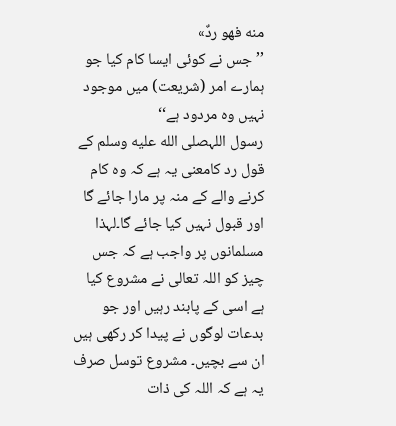منه فهو ردٌ»
’’ جس نے کوئی ایسا کام کیا جو ہمارے امر (شریعت) میں موجود نہیں وہ مردود ہے‘‘
رسول اللہصلى الله عليه وسلم کے قول رد کامعنی یہ ہے کہ وہ کام کرنے والے کے منہ پر مارا جائے گا اور قبول نہیں کیا جائے گا۔لہذا مسلمانوں پر واجب ہے کہ جس چیز کو اللہ تعالی نے مشروع کیا ہے اسی کے پابند رہیں اور جو بدعات لوگوں نے پیدا کر رکھی ہیں ان سے بچیں۔ مشروع توسل صرف یہ ہے کہ اللہ کی ذات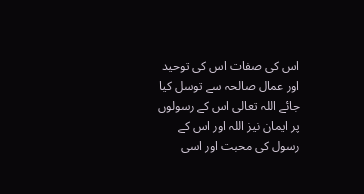اس کی صفات اس کی توحید اور عمال صالحہ سے توسل کیا جائے اللہ تعالی اس کے رسولوں پر ایمان نیز اللہ اور اس کے رسول کی محبت اور اسی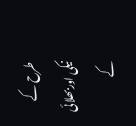طرح کے نیکی اوربھلائی کے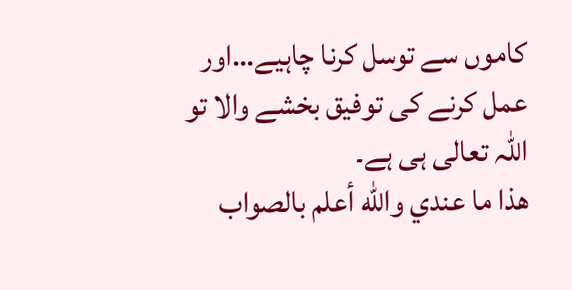کاموں سے توسل کرنا چاہیے…اور عمل کرنے کی توفیق بخشے والا تو اللہ تعالی ہی ہے۔
ھذا ما عندي والله أعلم بالصواب